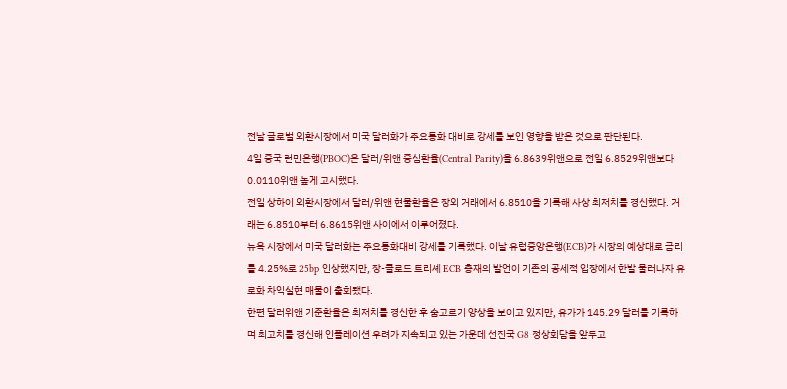전날 글로벌 외환시장에서 미국 달러화가 주요통화 대비로 강세를 보인 영향을 받은 것으로 판단된다.
4일 중국 런민은행(PBOC)은 달러/위앤 중심환율(Central Parity)을 6.8639위앤으로 전일 6.8529위앤보다 0.0110위앤 높게 고시했다.
전일 상하이 외환시장에서 달러/위앤 현물환율은 장외 거래에서 6.8510을 기록해 사상 최저치를 경신했다. 거래는 6.8510부터 6.8615위앤 사이에서 이루어졌다.
뉴욕 시장에서 미국 달러화는 주요통화대비 강세를 기록했다. 이날 유럽중앙은행(ECB)가 시장의 예상대로 금리를 4.25%로 25bp 인상했지만, 장-클로드 트리셰 ECB 총재의 발언이 기존의 공세적 입장에서 한발 물러나자 유로화 차익실현 매물이 출회됐다.
한편 달러위앤 기준환율은 최저치를 경신한 후 숨고르기 양상을 보이고 있지만, 유가가 145.29 달러를 기록하며 최고치를 경신해 인플레이션 우려가 지속되고 있는 가운데 선진국 G8 정상회담을 앞두고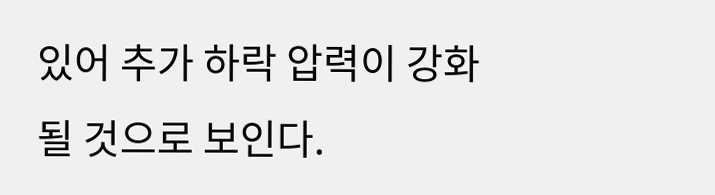있어 추가 하락 압력이 강화될 것으로 보인다.